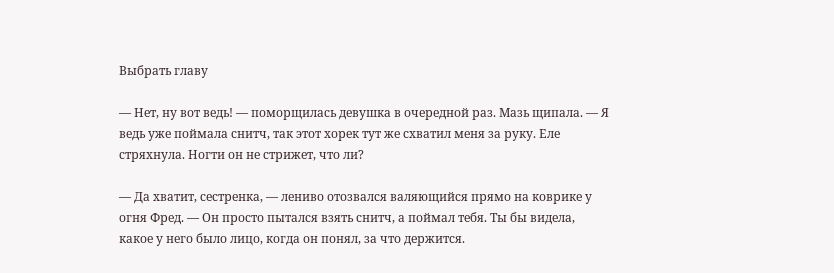Выбрать главу

— Нет, ну вот ведь! — поморщилась девушка в очередной раз. Мазь щипала. — Я ведь уже поймала снитч, так этот хорек тут же схватил меня за руку. Еле стряхнула. Ногти он не стрижет, что ли?

— Да хватит, сестренка, — лениво отозвался валяющийся прямо на коврике у огня Фред. — Он просто пытался взять снитч, а поймал тебя. Ты бы видела, какое у него было лицо, когда он понял, за что держится.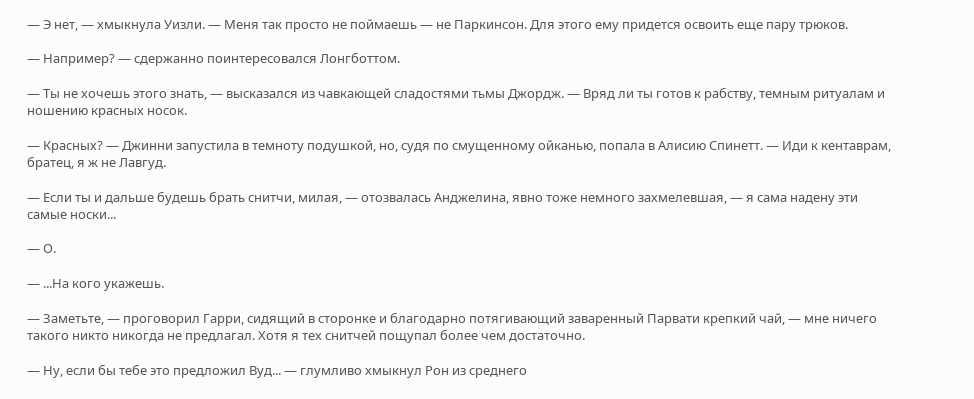— Э нет, — хмыкнула Уизли. — Меня так просто не поймаешь — не Паркинсон. Для этого ему придется освоить еще пару трюков.

— Например? — сдержанно поинтересовался Лонгботтом.

— Ты не хочешь этого знать, — высказался из чавкающей сладостями тьмы Джордж. — Вряд ли ты готов к рабству, темным ритуалам и ношению красных носок.

— Красных? — Джинни запустила в темноту подушкой, но, судя по смущенному ойканью, попала в Алисию Спинетт. — Иди к кентаврам, братец, я ж не Лавгуд.

— Если ты и дальше будешь брать снитчи, милая, — отозвалась Анджелина, явно тоже немного захмелевшая, — я сама надену эти самые носки...

— О.

— ...На кого укажешь.

— Заметьте, — проговорил Гарри, сидящий в сторонке и благодарно потягивающий заваренный Парвати крепкий чай, — мне ничего такого никто никогда не предлагал. Хотя я тех снитчей пощупал более чем достаточно.

— Ну, если бы тебе это предложил Вуд... — глумливо хмыкнул Рон из среднего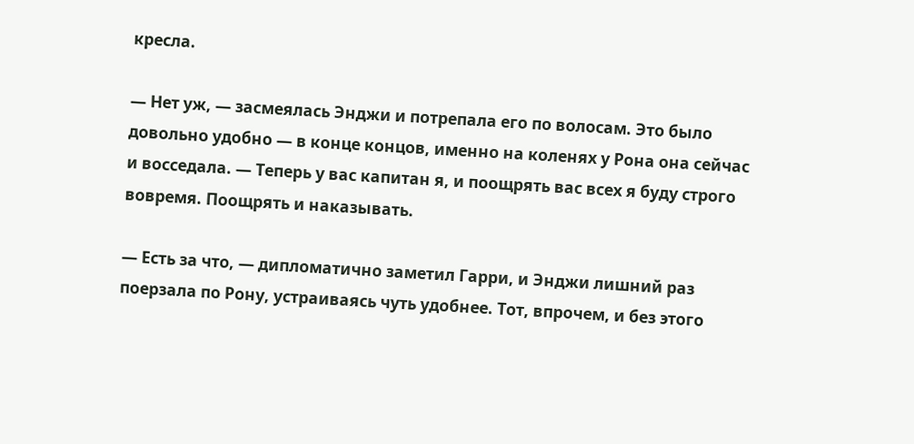кресла.

— Нет уж, — засмеялась Энджи и потрепала его по волосам. Это было довольно удобно — в конце концов, именно на коленях у Рона она сейчас и восседала. — Теперь у вас капитан я, и поощрять вас всех я буду строго вовремя. Поощрять и наказывать.

— Есть за что, — дипломатично заметил Гарри, и Энджи лишний раз поерзала по Рону, устраиваясь чуть удобнее. Тот, впрочем, и без этого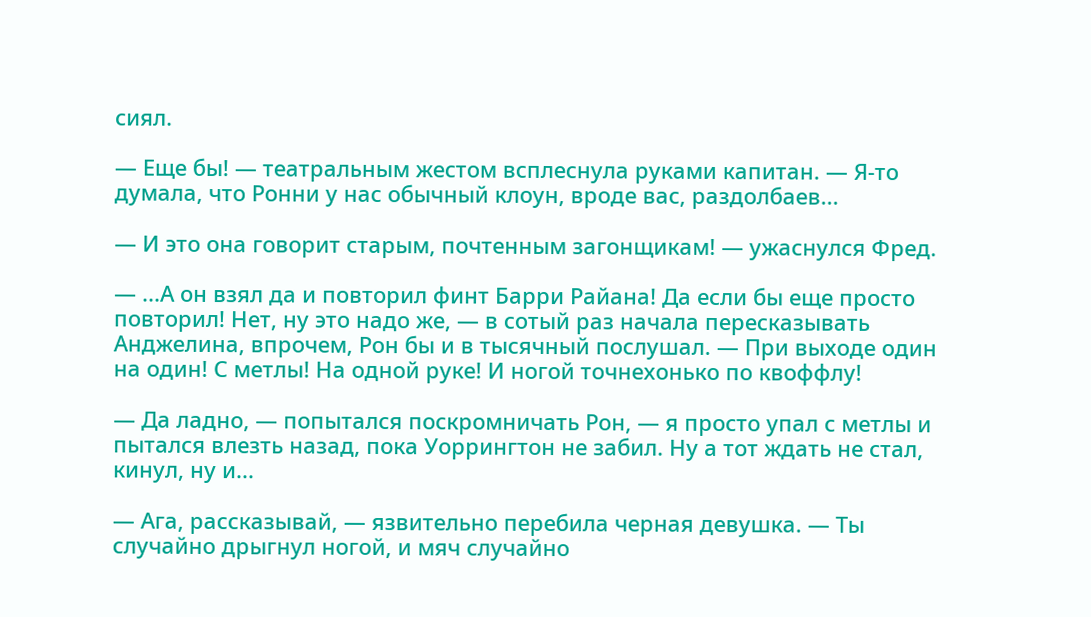сиял.

— Еще бы! — театральным жестом всплеснула руками капитан. — Я-то думала, что Ронни у нас обычный клоун, вроде вас, раздолбаев...

— И это она говорит старым, почтенным загонщикам! — ужаснулся Фред.

— ...А он взял да и повторил финт Барри Райана! Да если бы еще просто повторил! Нет, ну это надо же, — в сотый раз начала пересказывать Анджелина, впрочем, Рон бы и в тысячный послушал. — При выходе один на один! С метлы! На одной руке! И ногой точнехонько по квоффлу!

— Да ладно, — попытался поскромничать Рон, — я просто упал с метлы и пытался влезть назад, пока Уоррингтон не забил. Ну а тот ждать не стал, кинул, ну и...

— Ага, рассказывай, — язвительно перебила черная девушка. — Ты случайно дрыгнул ногой, и мяч случайно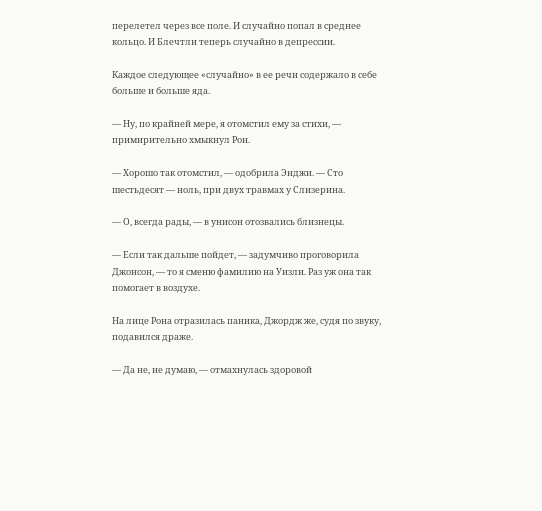перелетел через все поле. И случайно попал в среднее кольцо. И Блечтли теперь случайно в депрессии.

Каждое следующее «случайно» в ее речи содержало в себе больше и больше яда.

— Ну, по крайней мере, я отомстил ему за стихи, — примирительно хмыкнул Рон.

— Хорошо так отомстил, — одобрила Энджи. — Сто шестьдесят — ноль, при двух травмах у Слизерина.

— О, всегда рады, — в унисон отозвались близнецы.

— Если так дальше пойдет, — задумчиво проговорила Джонсон, — то я сменю фамилию на Уизли. Раз уж она так помогает в воздухе.

На лице Рона отразилась паника, Джордж же, судя по звуку, подавился драже.

— Да не, не думаю, — отмахнулась здоровой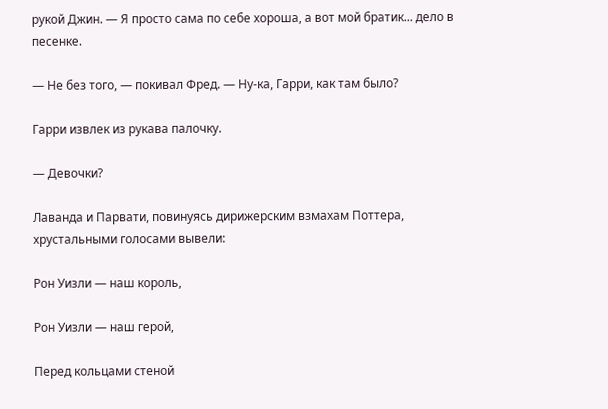рукой Джин. — Я просто сама по себе хороша, а вот мой братик... дело в песенке.

— Не без того, — покивал Фред. — Ну-ка, Гарри, как там было?

Гарри извлек из рукава палочку.

— Девочки?

Лаванда и Парвати, повинуясь дирижерским взмахам Поттера, хрустальными голосами вывели:

Рон Уизли — наш король,

Рон Уизли — наш герой,

Перед кольцами стеной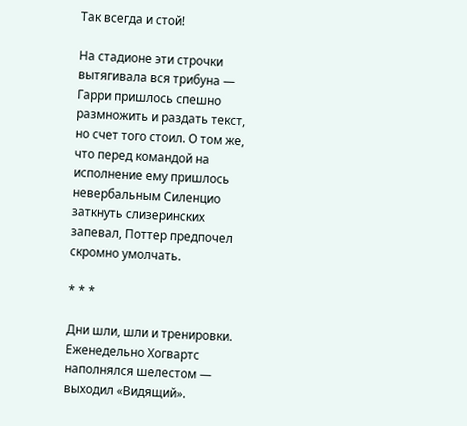Так всегда и стой!

На стадионе эти строчки вытягивала вся трибуна — Гарри пришлось спешно размножить и раздать текст, но счет того стоил. О том же, что перед командой на исполнение ему пришлось невербальным Силенцио заткнуть слизеринских запевал, Поттер предпочел скромно умолчать.

* * *

Дни шли, шли и тренировки. Еженедельно Хогвартс наполнялся шелестом — выходил «Видящий».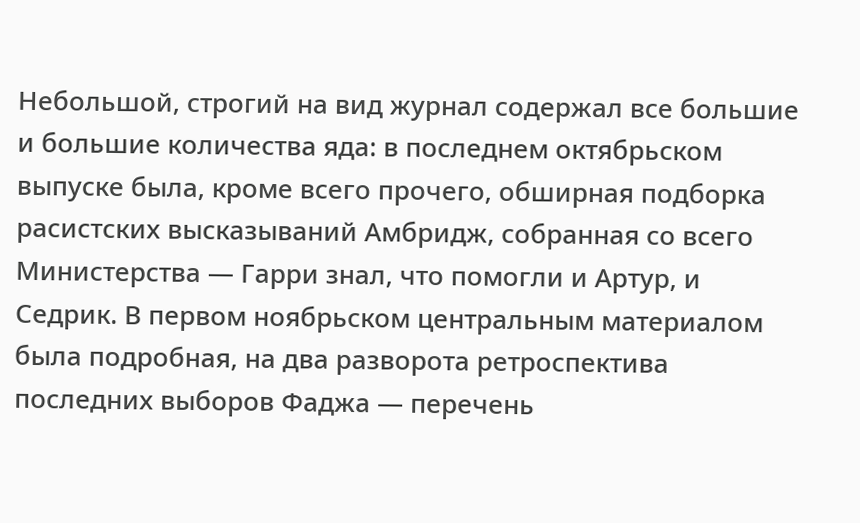Небольшой, строгий на вид журнал содержал все большие и большие количества яда: в последнем октябрьском выпуске была, кроме всего прочего, обширная подборка расистских высказываний Амбридж, собранная со всего Министерства — Гарри знал, что помогли и Артур, и Седрик. В первом ноябрьском центральным материалом была подробная, на два разворота ретроспектива последних выборов Фаджа — перечень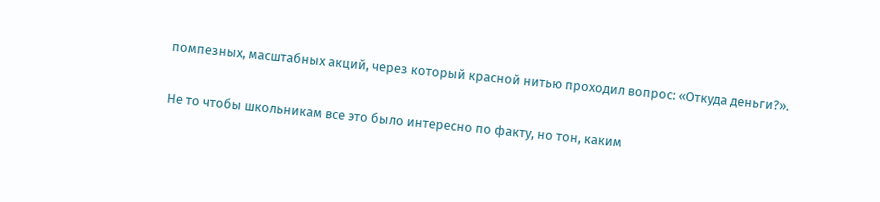помпезных, масштабных акций, через который красной нитью проходил вопрос: «Откуда деньги?».

Не то чтобы школьникам все это было интересно по факту, но тон, каким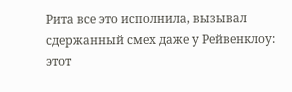Рита все это исполнила, вызывал сдержанный смех даже у Рейвенклоу: этот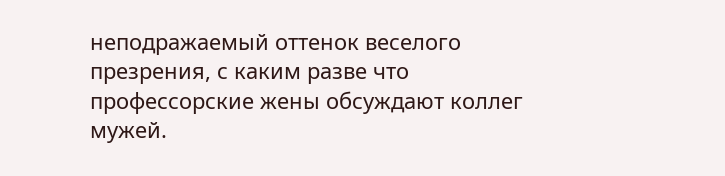неподражаемый оттенок веселого презрения, с каким разве что профессорские жены обсуждают коллег мужей.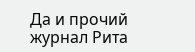Да и прочий журнал Рита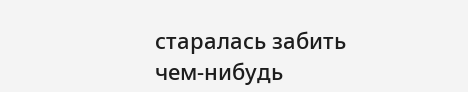старалась забить чем-нибудь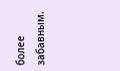более забавным.